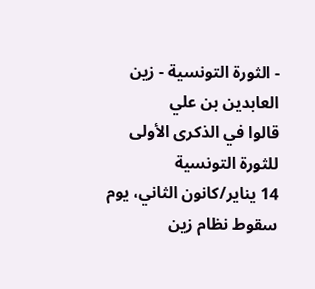- الثورة التونسية - زين العابدين بن علي
قالوا في الذكرى الأولى للثورة التونسية
14 يناير/كانون الثاني، يوم سقوط نظام زين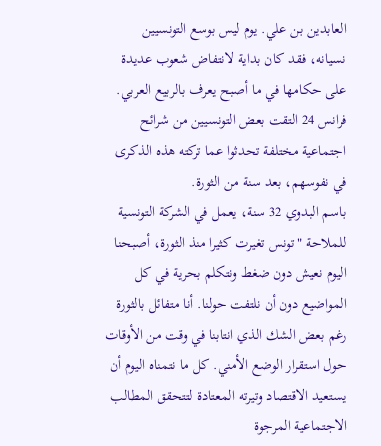العابدين بن علي. يوم ليس بوسع التونسيين نسيانه، فقد كان بداية لانتفاض شعوب عديدة على حكامها في ما أصبح يعرف بالربيع العربي. فرانس 24 التقت بعض التونسيين من شرائح اجتماعية مختلفة تحدثوا عما تركته هذه الذكرى في نفوسهم، بعد سنة من الثورة.
باسم البدوي 32 سنة، يعمل في الشركة التونسية للملاحة "تونس تغيرت كثيرا منذ الثورة، أصبحنا اليوم نعيش دون ضغط ونتكلم بحرية في كل المواضيع دون أن نلتفت حولنا. أنا متفائل بالثورة رغم بعض الشك الذي انتابنا في وقت من الأوقات حول استقرار الوضع الأمني. كل ما نتمناه اليوم أن يستعيد الاقتصاد وتيرته المعتادة لتتحقق المطالب الاجتماعية المرجوة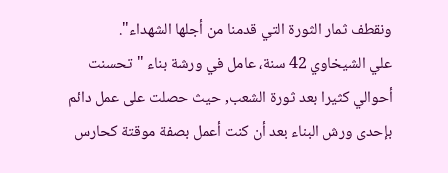ونقطف ثمار الثورة التي قدمنا من أجلها الشهداء".
علي الشيخاوي 42 سنة، عامل في ورشة بناء "تحسنت أحوالي كثيرا بعد ثورة الشعب, حيث حصلت على عمل دائم بإحدى ورش البناء بعد أن كنت أعمل بصفة موقتة كحارس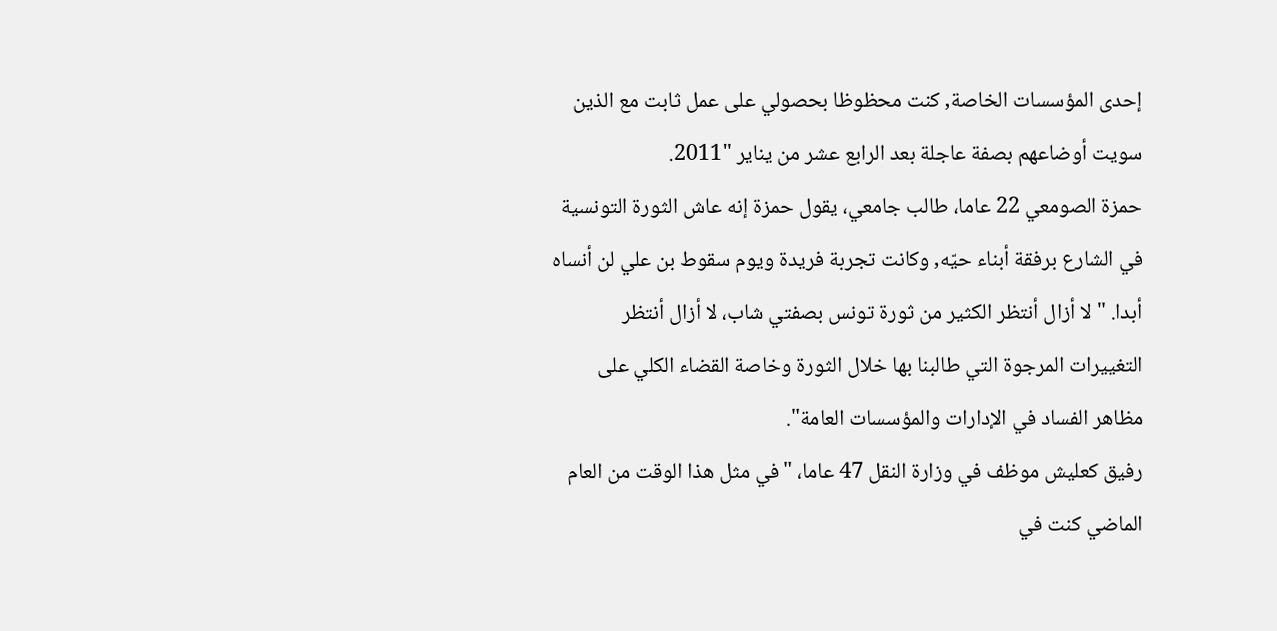إحدى المؤسسات الخاصة, كنت محظوظا بحصولي على عمل ثابت مع الذين سويت أوضاعهم بصفة عاجلة بعد الرابع عشر من يناير "2011.
حمزة الصومعي 22 عاما، طالب جامعي، يقول حمزة إنه عاش الثورة التونسية في الشارع برفقة أبناء حيّه, وكانت تجربة فريدة ويوم سقوط بن علي لن أنساه أبدا. "لا أزال أنتظر الكثير من ثورة تونس بصفتي شاب، لا أزال أنتظر التغييرات المرجوة التي طالبنا بها خلال الثورة وخاصة القضاء الكلي على مظاهر الفساد في الإدارات والمؤسسات العامة".
رفيق كعليش موظف في وزارة النقل 47 عاما، "في مثل هذا الوقت من العام الماضي كنت في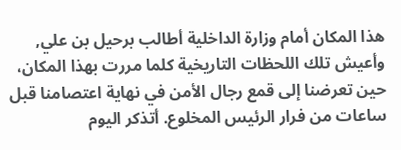هذا المكان أمام وزارة الداخلية أطالب برحيل بن علي, وأعيش تلك اللحظات التاريخية كلما مررت بهذا المكان، حين تعرضنا إلى قمع رجال الأمن في نهاية اعتصامنا قبل ساعات من فرار الرئيس المخلوع. أتذكر اليوم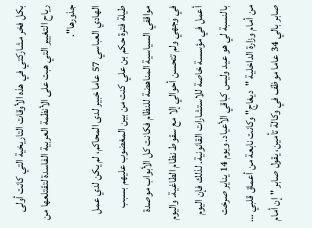بكل فخر مشاركتي في هذه الأوقات التاريخية التي كانت أولى رياح التغيير التي هبت على الأنظمة العربية الفاسدة لتقتلعها من جذورها".
الهادي العباسي 57 عاما خبير لدى المحاكم، لم يكن لدي عمل طيلة فترة حكم بن علي كنت من بين المغضوب عليهم بسبب مواقفي السياسية المناهضة للنظام فكانت كل الأبواب موصدة في وجهي ولم تتحسن أحوالي إلا مع سقوط نظام الطاغية. واليوم أعمل في مؤسسة خاصة للاستشارات القانونية. لذلك فإن اليوم بالنسبة لي هو عيد وليس كباقي الأعياد. ويوم 14 يناير صرخت من أمام وزارة الداخلية "ديغاج" وكانت نابعة من أعماق قلبي …
صابر بالي 34 عاما موظف في وكالة تأمين، يقول صابر "إن أمام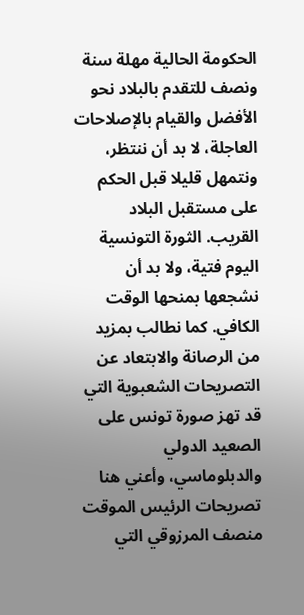الحكومة الحالية مهلة سنة ونصف للتقدم بالبلاد نحو الأفضل والقيام بالإصلاحات العاجلة، لا بد أن ننتظر، ونتمهل قليلا قبل الحكم على مستقبل البلاد القريب. الثورة التونسية اليوم فتية، ولا بد أن نشجعها بمنحها الوقت الكافي. كما نطالب بمزيد من الرصانة والابتعاد عن التصريحات الشعبوية التي قد تهز صورة تونس على الصعيد الدولي والدبلوماسي، وأعني هنا تصريحات الرئيس الموقت منصف المرزوقي التي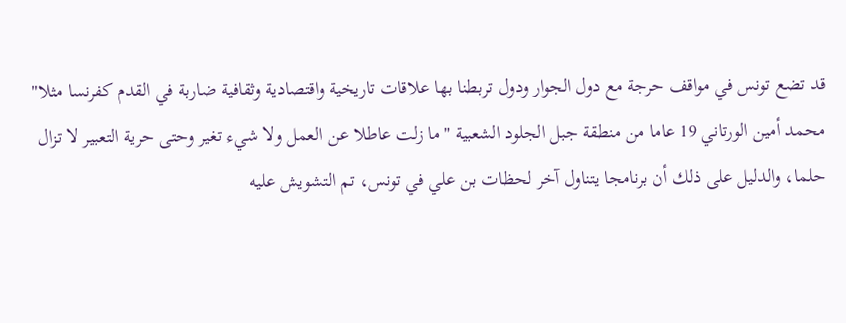قد تضع تونس في مواقف حرجة مع دول الجوار ودول تربطنا بها علاقات تاريخية واقتصادية وثقافية ضاربة في القدم كفرنسا مثلا"
محمد أمين الورتاني 19 عاما من منطقة جبل الجلود الشعبية "ما زلت عاطلا عن العمل ولا شيء تغير وحتى حرية التعبير لا تزال حلما، والدليل على ذلك أن برنامجا يتناول آخر لحظات بن علي في تونس، تم التشويش عليه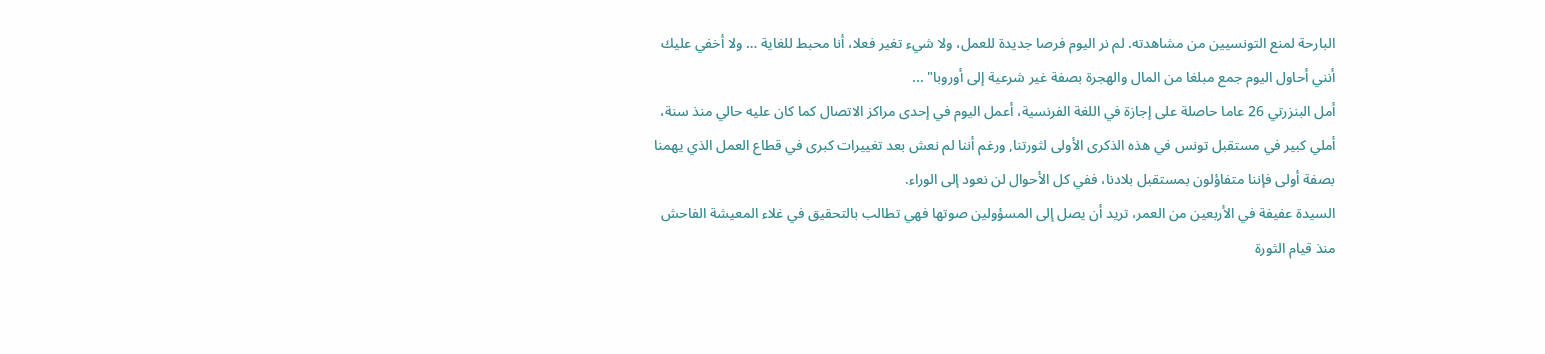البارحة لمنع التونسيين من مشاهدته. لم نر اليوم فرصا جديدة للعمل، ولا شيء تغير فعلا، أنا محبط للغاية … ولا أخفي عليك أنني أحاول اليوم جمع مبلغا من المال والهجرة بصفة غير شرعية إلى أوروبا" ...
أمل البنزرتي 26 عاما حاصلة على إجازة في اللغة الفرنسية، أعمل اليوم في إحدى مراكز الاتصال كما كان عليه حالي منذ سنة، أملي كبير في مستقبل تونس في هذه الذكرى الأولى لثورتنا, ورغم أننا لم نعش بعد تغييرات كبرى في قطاع العمل الذي يهمنا بصفة أولى فإننا متفاؤلون بمستقبل بلادنا، ففي كل الأحوال لن نعود إلى الوراء.
السيدة عفيفة في الأربعين من العمر، تريد أن يصل إلى المسؤولين صوتها فهي تطالب بالتحقيق في غلاء المعيشة الفاحش منذ قيام الثورة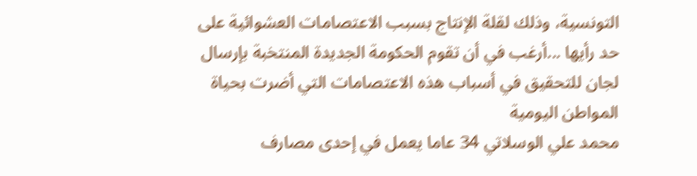التونسية، وذلك لقلة الإنتاج بسبب الاعتصامات العشوائية على حد رأيها ...أرغب في أن تقوم الحكومة الجديدة المنتخبة بإرسال لجان للتحقيق في أسباب هذه الاعتصامات التي أضرت بحياة المواطن اليومية
محمد علي الوسلاتي 34 عاما يعمل في إحدى مصارف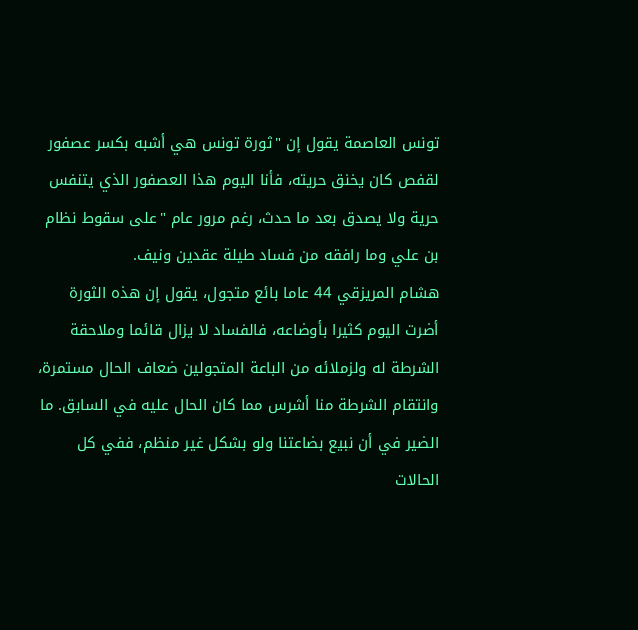تونس العاصمة يقول إن "ثورة تونس هي أشبه بكسر عصفور لقفص كان يخنق حريته، فأنا اليوم هذا العصفور الذي يتنفس حرية ولا يصدق بعد ما حدث، رغم مرور عام "على سقوط نظام بن علي وما رافقه من فساد طيلة عقدين ونيف.
هشام المريزقي 44 عاما بائع متجول، يقول إن هذه الثورة أضرت اليوم كثيرا بأوضاعه، فالفساد لا يزال قائما وملاحقة الشرطة له ولزملائه من الباعة المتجولين ضعاف الحال مستمرة، وانتقام الشرطة منا أشرس مما كان الحال عليه في السابق. ما الضير في أن نبيع بضاعتنا ولو بشكل غير منظم، ففي كل الحالات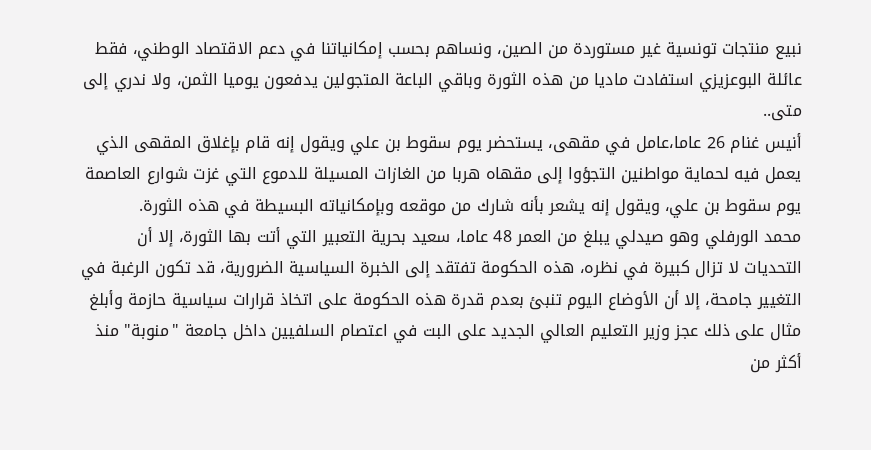نبيع منتجات تونسية غير مستوردة من الصين، ونساهم بحسب إمكانياتنا في دعم الاقتصاد الوطني، فقط عائلة البوعزيزي استفادت ماديا من هذه الثورة وباقي الباعة المتجولين يدفعون يوميا الثمن، ولا ندري إلى متى..
أنيس غنام 26 عاما،عامل في مقهى، يستحضر يوم سقوط بن علي ويقول إنه قام بإغلاق المقهى الذي يعمل فيه لحماية مواطنين التجؤوا إلى مقهاه هربا من الغازات المسيلة للدموع التي غزت شوارع العاصمة يوم سقوط بن علي، ويقول إنه يشعر بأنه شارك من موقعه وبإمكانياته البسيطة في هذه الثورة.
محمد الورفلي وهو صيدلي يبلغ من العمر 48 عاما، سعيد بحرية التعبير التي أتت بها الثورة، إلا أن التحديات لا تزال كبيرة في نظره، هذه الحكومة تفتقد إلى الخبرة السياسية الضرورية، قد تكون الرغبة في التغيير جامحة، إلا أن الأوضاع اليوم تنبئ بعدم قدرة هذه الحكومة على اتخاذ قرارات سياسية حازمة وأبلغ مثال على ذلك عجز وزير التعليم العالي الجديد على البت في اعتصام السلفيين داخل جامعة "منوبة" منذ أكثر من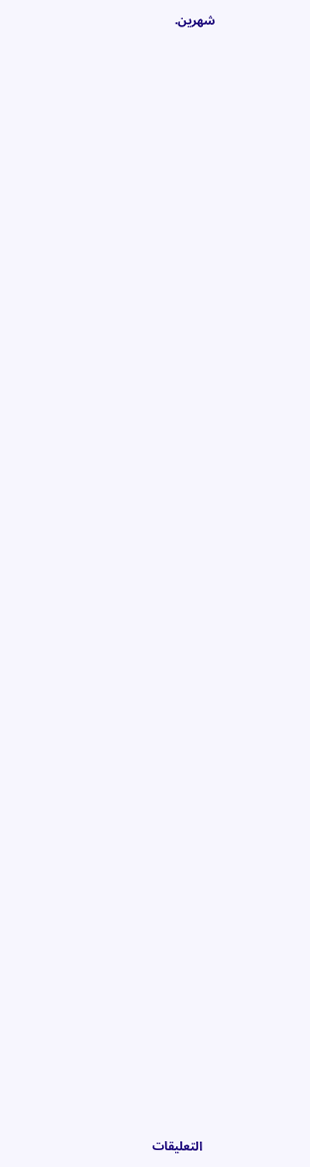شهرين.































































التعليقات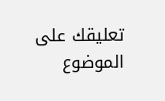تعليقك على الموضوع